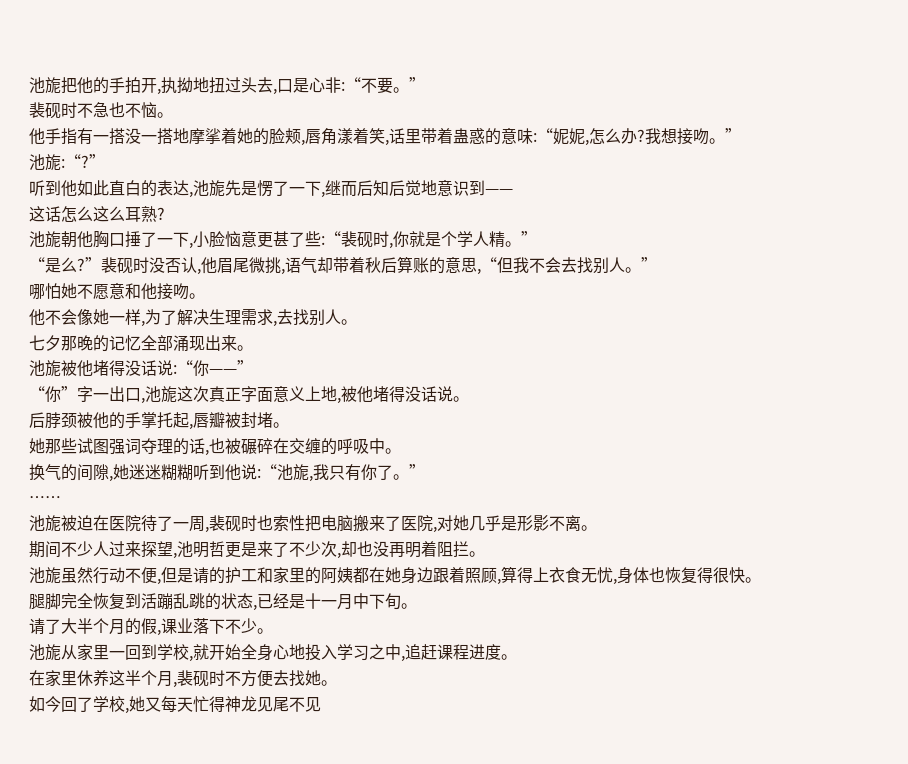池旎把他的手拍开,执拗地扭过头去,口是心非:“不要。”
裴砚时不急也不恼。
他手指有一搭没一搭地摩挲着她的脸颊,唇角漾着笑,话里带着蛊惑的意味:“妮妮,怎么办?我想接吻。”
池旎:“?”
听到他如此直白的表达,池旎先是愣了一下,继而后知后觉地意识到——
这话怎么这么耳熟?
池旎朝他胸口捶了一下,小脸恼意更甚了些:“裴砚时,你就是个学人精。”
“是么?”裴砚时没否认,他眉尾微挑,语气却带着秋后算账的意思,“但我不会去找别人。”
哪怕她不愿意和他接吻。
他不会像她一样,为了解决生理需求,去找别人。
七夕那晚的记忆全部涌现出来。
池旎被他堵得没话说:“你——”
“你”字一出口,池旎这次真正字面意义上地,被他堵得没话说。
后脖颈被他的手掌托起,唇瓣被封堵。
她那些试图强词夺理的话,也被碾碎在交缠的呼吸中。
换气的间隙,她迷迷糊糊听到他说:“池旎,我只有你了。”
……
池旎被迫在医院待了一周,裴砚时也索性把电脑搬来了医院,对她几乎是形影不离。
期间不少人过来探望,池明哲更是来了不少次,却也没再明着阻拦。
池旎虽然行动不便,但是请的护工和家里的阿姨都在她身边跟着照顾,算得上衣食无忧,身体也恢复得很快。
腿脚完全恢复到活蹦乱跳的状态,已经是十一月中下旬。
请了大半个月的假,课业落下不少。
池旎从家里一回到学校,就开始全身心地投入学习之中,追赶课程进度。
在家里休养这半个月,裴砚时不方便去找她。
如今回了学校,她又每天忙得神龙见尾不见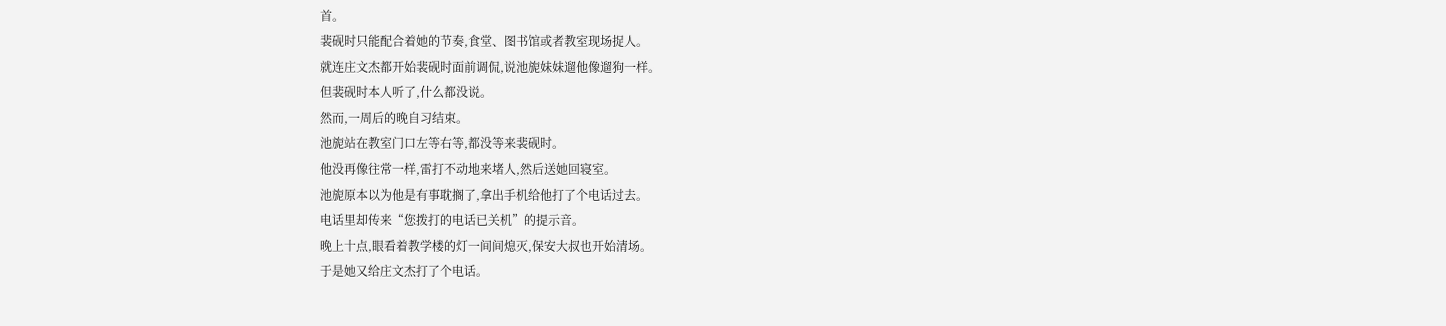首。
裴砚时只能配合着她的节奏,食堂、图书馆或者教室现场捉人。
就连庄文杰都开始裴砚时面前调侃,说池旎妹妹遛他像遛狗一样。
但裴砚时本人听了,什么都没说。
然而,一周后的晚自习结束。
池旎站在教室门口左等右等,都没等来裴砚时。
他没再像往常一样,雷打不动地来堵人,然后送她回寝室。
池旎原本以为他是有事耽搁了,拿出手机给他打了个电话过去。
电话里却传来“您拨打的电话已关机”的提示音。
晚上十点,眼看着教学楼的灯一间间熄灭,保安大叔也开始清场。
于是她又给庄文杰打了个电话。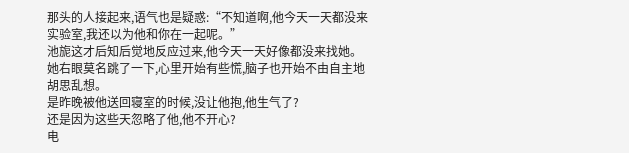那头的人接起来,语气也是疑惑:“不知道啊,他今天一天都没来实验室,我还以为他和你在一起呢。”
池旎这才后知后觉地反应过来,他今天一天好像都没来找她。
她右眼莫名跳了一下,心里开始有些慌,脑子也开始不由自主地胡思乱想。
是昨晚被他送回寝室的时候,没让他抱,他生气了?
还是因为这些天忽略了他,他不开心?
电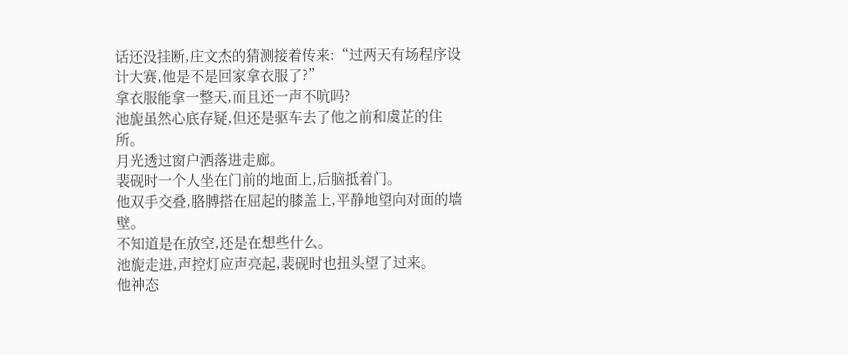话还没挂断,庄文杰的猜测接着传来:“过两天有场程序设计大赛,他是不是回家拿衣服了?”
拿衣服能拿一整天,而且还一声不吭吗?
池旎虽然心底存疑,但还是驱车去了他之前和虞芷的住所。
月光透过窗户洒落进走廊。
裴砚时一个人坐在门前的地面上,后脑抵着门。
他双手交叠,胳膊搭在屈起的膝盖上,平静地望向对面的墙壁。
不知道是在放空,还是在想些什么。
池旎走进,声控灯应声亮起,裴砚时也扭头望了过来。
他神态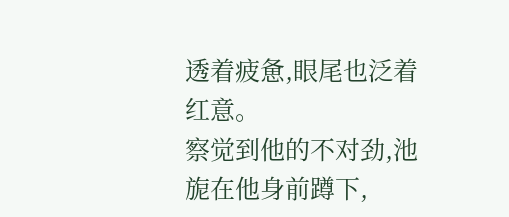透着疲惫,眼尾也泛着红意。
察觉到他的不对劲,池旎在他身前蹲下,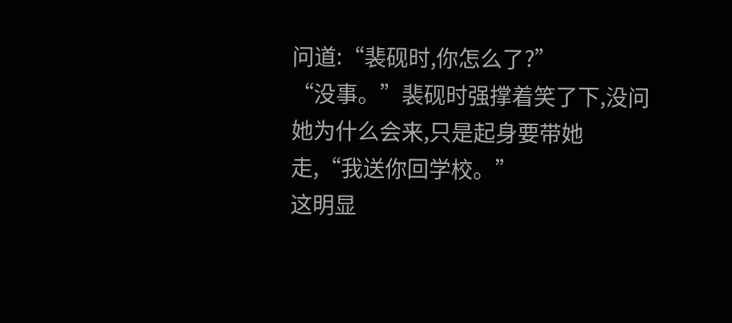问道:“裴砚时,你怎么了?”
“没事。”裴砚时强撑着笑了下,没问她为什么会来,只是起身要带她走,“我送你回学校。”
这明显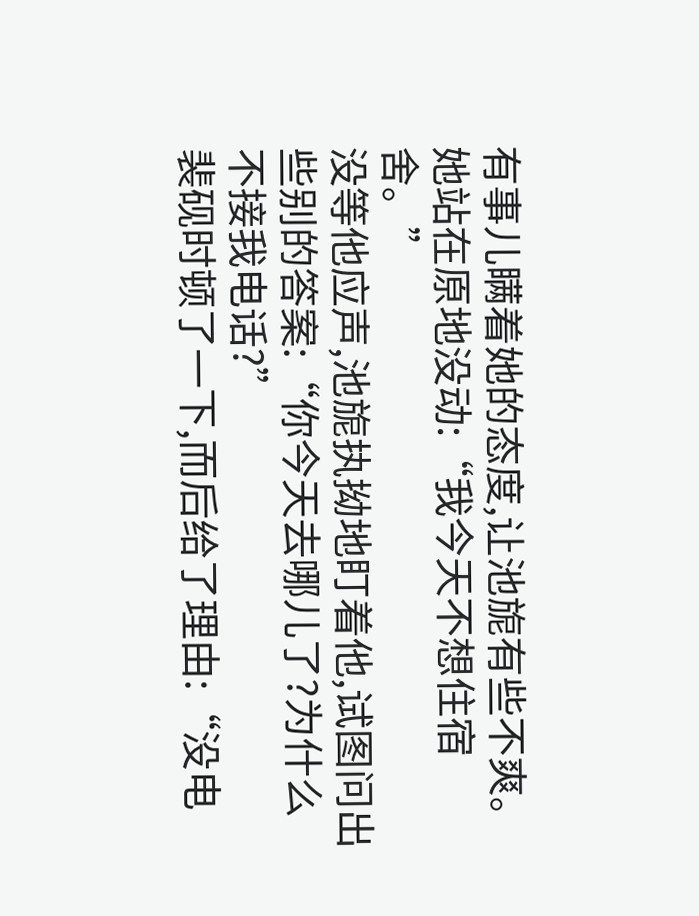有事儿瞒着她的态度,让池旎有些不爽。
她站在原地没动:“我今天不想住宿舍。”
没等他应声,池旎执拗地盯着他,试图问出些别的答案:“你今天去哪儿了?为什么不接我电话?”
裴砚时顿了一下,而后给了理由:“没电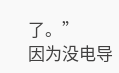了。”
因为没电导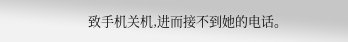致手机关机,进而接不到她的电话。